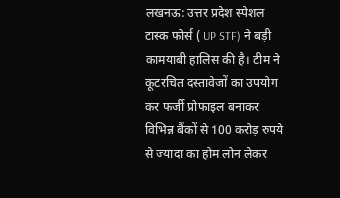लखनऊ: उत्तर प्रदेश स्पेशल टास्क फोर्स ( UP STF) ने बड़ी कामयाबी हालिस की है। टीम ने कूटरचित दस्तावेजों का उपयोग कर फर्जी प्रोफाइल बनाकर विभिन्न बैंकों से 100 करोड़ रुपये से ज्यादा का होम लोन लेकर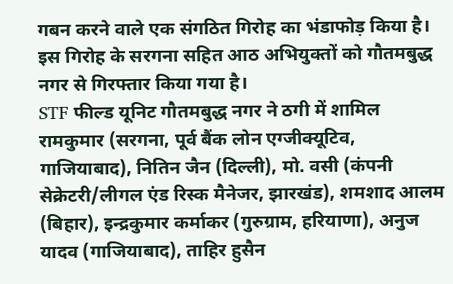गबन करने वाले एक संगठित गिरोह का भंडाफोड़ किया है। इस गिरोह के सरगना सहित आठ अभियुक्तों को गौतमबुद्ध नगर से गिरफ्तार किया गया है।
STF फील्ड यूनिट गौतमबुद्ध नगर ने ठगी में शामिल रामकुमार (सरगना, पूर्व बैंक लोन एग्जीक्यूटिव, गाजियाबाद), नितिन जैन (दिल्ली), मो. वसी (कंपनी सेक्रेटरी/लीगल एंड रिस्क मैनेजर, झारखंड), शमशाद आलम (बिहार), इन्द्रकुमार कर्माकर (गुरुग्राम, हरियाणा), अनुज यादव (गाजियाबाद), ताहिर हुसैन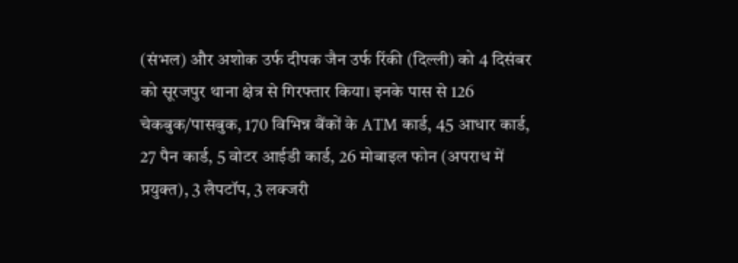(संभल) और अशोक उर्फ दीपक जैन उर्फ रिंकी (दिल्ली) को 4 दिसंबर को सूरजपुर थाना क्षेत्र से गिरफ्तार किया। इनके पास से 126 चेकबुक/पासबुक, 170 विभिन्न बैंकों के ATM कार्ड, 45 आधार कार्ड, 27 पैन कार्ड, 5 वोटर आईडी कार्ड, 26 मोबाइल फोन (अपराध में प्रयुक्त), 3 लैपटॉप, 3 लक्जरी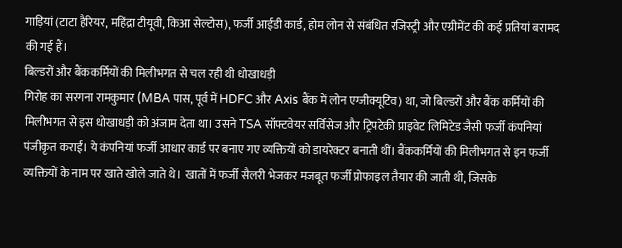गाड़ियां (टाटा हैरियर, महिंद्रा टीयूवी, किआ सेल्टोस), फर्जी आईडी कार्ड, होम लोन से संबंधित रजिस्ट्री और एग्रीमेंट की कई प्रतियां बरामद की गई हैं।
बिल्डरों और बैंककर्मियों की मिलीभगत से चल रही थी धोखाधड़ी
गिरोह का सरगना रामकुमार (MBA पास, पूर्व में HDFC और Axis बैंक में लोन एग्जीक्यूटिव) था, जो बिल्डरों और बैंक कर्मियों की मिलीभगत से इस धोखाधड़ी को अंजाम देता था। उसने TSA सॉफ्टवेयर सर्विसेज और ट्रिपटेकी प्राइवेट लिमिटेड जैसी फर्जी कंपनियां पंजीकृत कराईं। ये कंपनियां फर्जी आधार कार्ड पर बनाए गए व्यक्तियों को डायरेक्टर बनाती थीं। बैंककर्मियों की मिलीभगत से इन फर्जी व्यक्तियों के नाम पर खाते खोले जाते थे। खातों में फर्जी सैलरी भेजकर मजबूत फर्जी प्रोफाइल तैयार की जाती थी, जिसके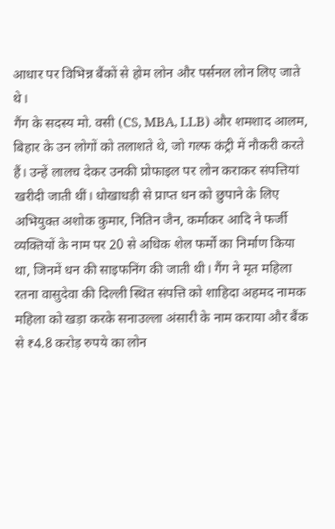आधार पर विभिन्न बैंकों से होम लोन और पर्सनल लोन लिए जाते थे।
गैंग के सदस्य मो. वसी (CS, MBA, LLB) और शमशाद आलम, बिहार के उन लोगों को तलाशते थे, जो गल्फ कंट्री में नौकरी करते हैं। उन्हें लालच देकर उनकी प्रोफाइल पर लोन कराकर संपत्तियां खरीदी जाती थीं। धोखाधड़ी से प्राप्त धन को छुपाने के लिए अभियुक्त अशोक कुमार, नितिन जैन, कर्माकर आदि ने फर्जी व्यक्तियों के नाम पर 20 से अधिक शेल फर्मों का निर्माण किया था, जिनमें धन की साइफनिंग की जाती थी। गैंग ने मृत महिला रतना वासुदेवा की दिल्ली स्थित संपत्ति को शाहिदा अहमद नामक महिला को खड़ा करके सनाउल्ला अंसारी के नाम कराया और बैंक से ₹4.8 करोड़ रुपये का लोन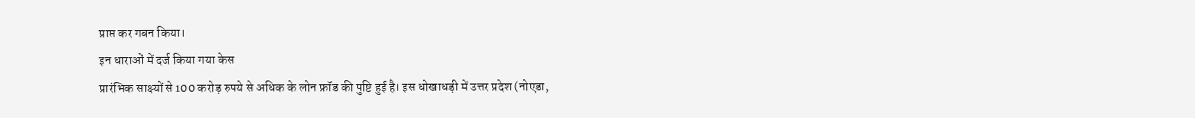प्राप्त कर गबन किया।
इन धाराओं में दर्ज किया गया केस
प्रारंभिक साक्ष्यों से 100 करोड़ रुपये से अधिक के लोन फ्रॉड की पुष्टि हुई है। इस धोखाधड़ी में उत्तर प्रदेश (नोएडा,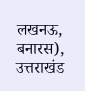लखनऊ, बनारस), उत्तराखंड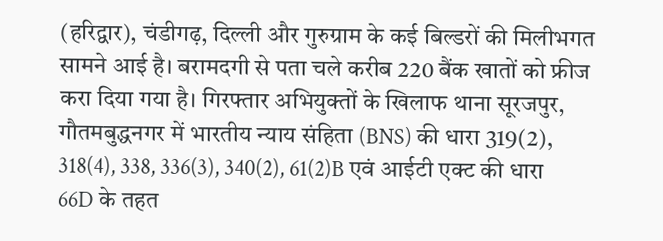(हरिद्वार), चंडीगढ़, दिल्ली और गुरुग्राम के कई बिल्डरों की मिलीभगत सामने आई है। बरामदगी से पता चले करीब 220 बैंक खातों को फ्रीज करा दिया गया है। गिरफ्तार अभियुक्तों के खिलाफ थाना सूरजपुर, गौतमबुद्धनगर में भारतीय न्याय संहिता (BNS) की धारा 319(2), 318(4), 338, 336(3), 340(2), 61(2)B एवं आईटी एक्ट की धारा 66D के तहत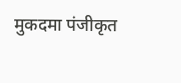मुकदमा पंजीकृत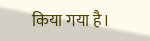किया गया है।